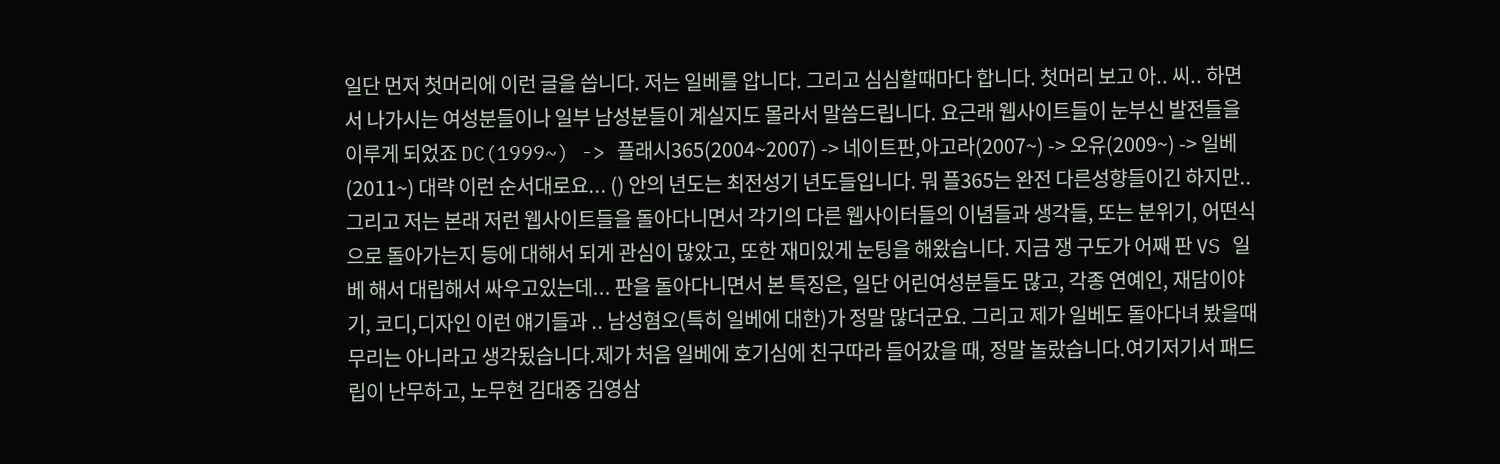일단 먼저 첫머리에 이런 글을 씁니다. 저는 일베를 압니다. 그리고 심심할때마다 합니다. 첫머리 보고 아.. 씨.. 하면서 나가시는 여성분들이나 일부 남성분들이 계실지도 몰라서 말씀드립니다. 요근래 웹사이트들이 눈부신 발전들을 이루게 되었죠 DC(1999~) -> 플래시365(2004~2007) -> 네이트판,아고라(2007~) -> 오유(2009~) -> 일베(2011~) 대략 이런 순서대로요... () 안의 년도는 최전성기 년도들입니다. 뭐 플365는 완전 다른성향들이긴 하지만..
그리고 저는 본래 저런 웹사이트들을 돌아다니면서 각기의 다른 웹사이터들의 이념들과 생각들, 또는 분위기, 어떤식으로 돌아가는지 등에 대해서 되게 관심이 많았고, 또한 재미있게 눈팅을 해왔습니다. 지금 쟁 구도가 어째 판 VS 일베 해서 대립해서 싸우고있는데... 판을 돌아다니면서 본 특징은, 일단 어린여성분들도 많고, 각종 연예인, 재담이야기, 코디,디자인 이런 얘기들과 .. 남성혐오(특히 일베에 대한)가 정말 많더군요. 그리고 제가 일베도 돌아다녀 봤을때 무리는 아니라고 생각됬습니다.제가 처음 일베에 호기심에 친구따라 들어갔을 때, 정말 놀랐습니다.여기저기서 패드립이 난무하고, 노무현 김대중 김영삼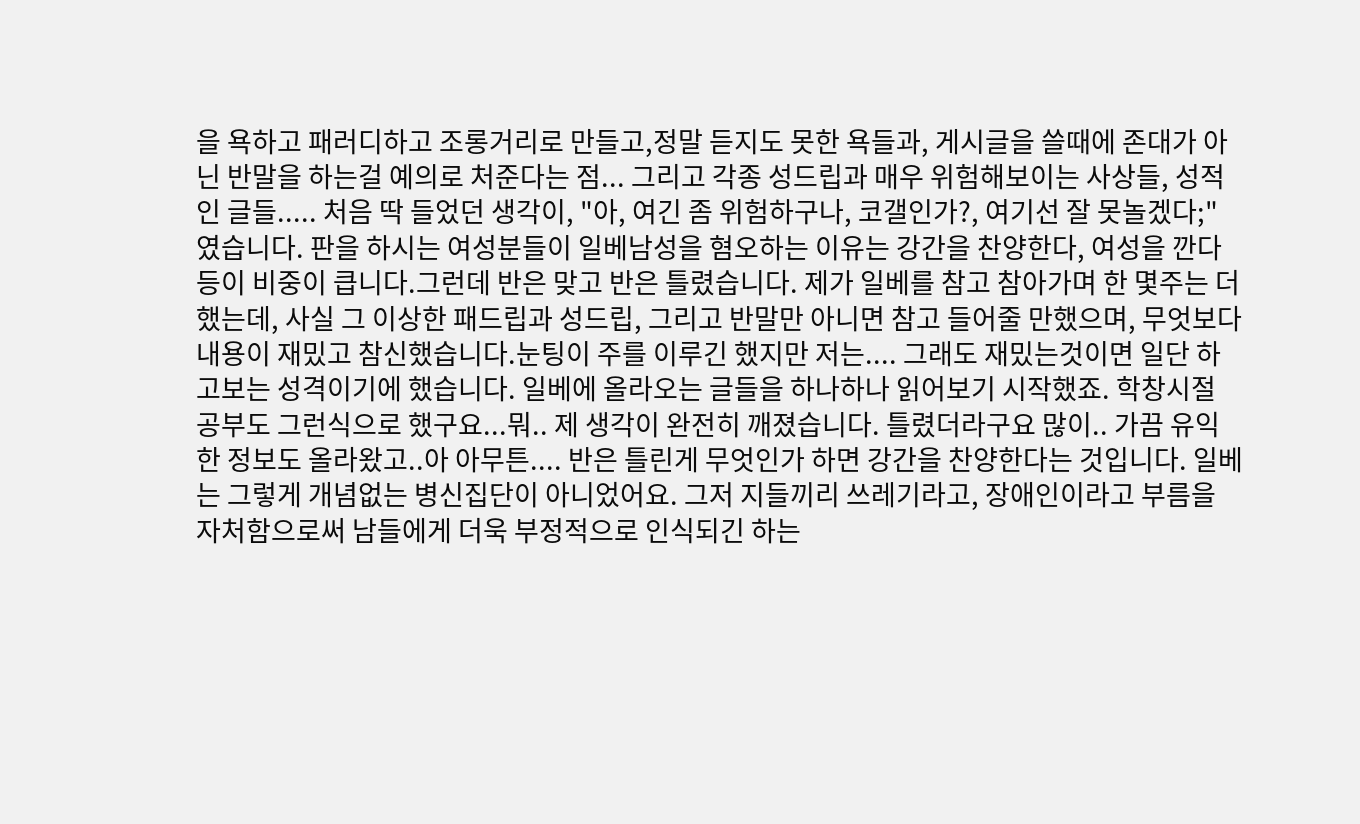을 욕하고 패러디하고 조롱거리로 만들고,정말 듣지도 못한 욕들과, 게시글을 쓸때에 존대가 아닌 반말을 하는걸 예의로 처준다는 점... 그리고 각종 성드립과 매우 위험해보이는 사상들, 성적인 글들..... 처음 딱 들었던 생각이, "아, 여긴 좀 위험하구나, 코갤인가?, 여기선 잘 못놀겠다;" 였습니다. 판을 하시는 여성분들이 일베남성을 혐오하는 이유는 강간을 찬양한다, 여성을 깐다 등이 비중이 큽니다.그런데 반은 맞고 반은 틀렸습니다. 제가 일베를 참고 참아가며 한 몇주는 더했는데, 사실 그 이상한 패드립과 성드립, 그리고 반말만 아니면 참고 들어줄 만했으며, 무엇보다 내용이 재밌고 참신했습니다.눈팅이 주를 이루긴 했지만 저는.... 그래도 재밌는것이면 일단 하고보는 성격이기에 했습니다. 일베에 올라오는 글들을 하나하나 읽어보기 시작했죠. 학창시절 공부도 그런식으로 했구요...뭐.. 제 생각이 완전히 깨졌습니다. 틀렸더라구요 많이.. 가끔 유익한 정보도 올라왔고..아 아무튼.... 반은 틀린게 무엇인가 하면 강간을 찬양한다는 것입니다. 일베는 그렇게 개념없는 병신집단이 아니었어요. 그저 지들끼리 쓰레기라고, 장애인이라고 부름을 자처함으로써 남들에게 더욱 부정적으로 인식되긴 하는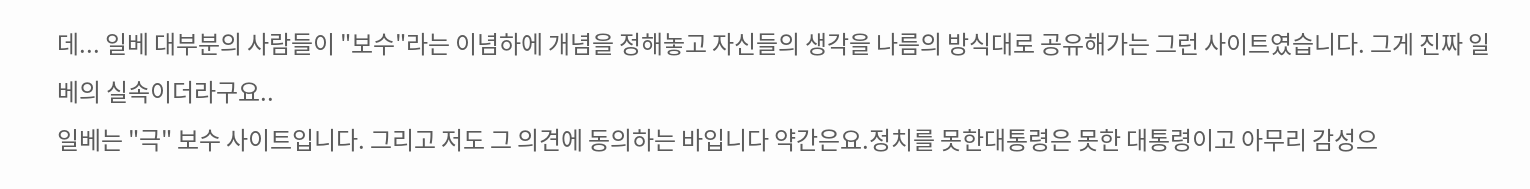데... 일베 대부분의 사람들이 "보수"라는 이념하에 개념을 정해놓고 자신들의 생각을 나름의 방식대로 공유해가는 그런 사이트였습니다. 그게 진짜 일베의 실속이더라구요..
일베는 "극" 보수 사이트입니다. 그리고 저도 그 의견에 동의하는 바입니다 약간은요.정치를 못한대통령은 못한 대통령이고 아무리 감성으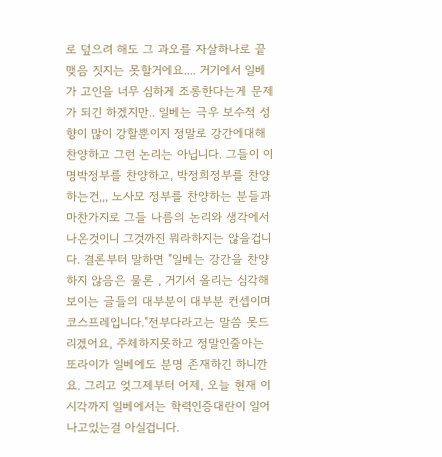로 덮으려 해도 그 과오를 자살하나로 끝맺음 짓지는 못할거에요.... 거기에서 일베가 고인을 너무 심하게 조롱한다는게 문제가 되긴 하겠지만.. 일베는 극우 보수적 성향이 많이 강할뿐이지 정말로 강간에대해 찬양하고 그런 논리는 아닙니다. 그들이 이명박정부를 찬양하고, 박정희정부를 찬양하는건,,, 노사모 정부를 찬양하는 분들과 마찬가지로 그들 나름의 논리와 생각에서 나온것이니 그것까진 뭐라하지는 않을겁니다. 결론부터 말하면 "일베는 강간을 찬양하지 않음은 물론 , 거기서 올리는 심각해보이는 글들의 대부분이 대부분 컨셉이며 코스프레입니다."전부다라고는 말씀 못드리겠어요, 주체하지못하고 정말인줄아는 또라이가 일베에도 분명 존재하긴 하니깐요. 그리고 엊그제부터 어제, 오늘 현재 이시각까지 일베에서는 학력인증대란이 일어나고있는걸 아실겁니다.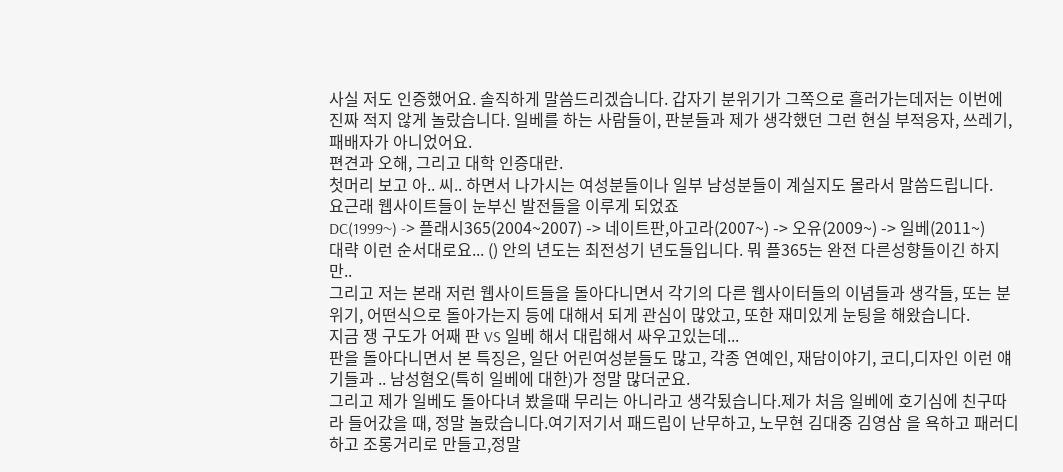사실 저도 인증했어요. 솔직하게 말씀드리겠습니다. 갑자기 분위기가 그쪽으로 흘러가는데저는 이번에 진짜 적지 않게 놀랐습니다. 일베를 하는 사람들이, 판분들과 제가 생각했던 그런 현실 부적응자, 쓰레기, 패배자가 아니었어요.
편견과 오해, 그리고 대학 인증대란.
첫머리 보고 아.. 씨.. 하면서 나가시는 여성분들이나 일부 남성분들이 계실지도 몰라서 말씀드립니다.
요근래 웹사이트들이 눈부신 발전들을 이루게 되었죠
DC(1999~) -> 플래시365(2004~2007) -> 네이트판,아고라(2007~) -> 오유(2009~) -> 일베(2011~)
대략 이런 순서대로요... () 안의 년도는 최전성기 년도들입니다. 뭐 플365는 완전 다른성향들이긴 하지만..
그리고 저는 본래 저런 웹사이트들을 돌아다니면서 각기의 다른 웹사이터들의 이념들과 생각들, 또는 분위기, 어떤식으로 돌아가는지 등에 대해서 되게 관심이 많았고, 또한 재미있게 눈팅을 해왔습니다.
지금 쟁 구도가 어째 판 VS 일베 해서 대립해서 싸우고있는데...
판을 돌아다니면서 본 특징은, 일단 어린여성분들도 많고, 각종 연예인, 재담이야기, 코디,디자인 이런 얘기들과 .. 남성혐오(특히 일베에 대한)가 정말 많더군요.
그리고 제가 일베도 돌아다녀 봤을때 무리는 아니라고 생각됬습니다.제가 처음 일베에 호기심에 친구따라 들어갔을 때, 정말 놀랐습니다.여기저기서 패드립이 난무하고, 노무현 김대중 김영삼 을 욕하고 패러디하고 조롱거리로 만들고,정말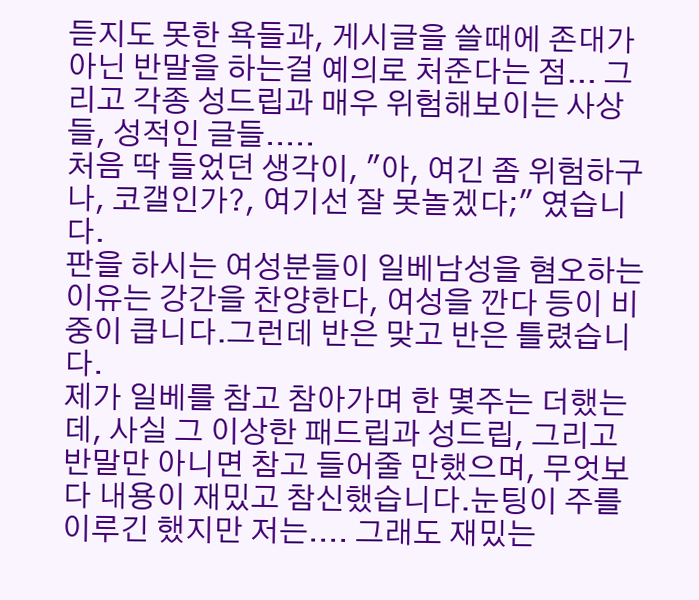듣지도 못한 욕들과, 게시글을 쓸때에 존대가 아닌 반말을 하는걸 예의로 처준다는 점... 그리고 각종 성드립과 매우 위험해보이는 사상들, 성적인 글들.....
처음 딱 들었던 생각이, "아, 여긴 좀 위험하구나, 코갤인가?, 여기선 잘 못놀겠다;" 였습니다.
판을 하시는 여성분들이 일베남성을 혐오하는 이유는 강간을 찬양한다, 여성을 깐다 등이 비중이 큽니다.그런데 반은 맞고 반은 틀렸습니다.
제가 일베를 참고 참아가며 한 몇주는 더했는데, 사실 그 이상한 패드립과 성드립, 그리고 반말만 아니면 참고 들어줄 만했으며, 무엇보다 내용이 재밌고 참신했습니다.눈팅이 주를 이루긴 했지만 저는.... 그래도 재밌는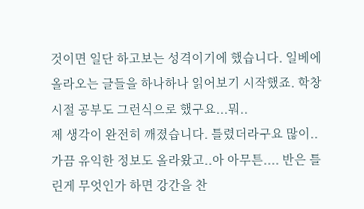것이면 일단 하고보는 성격이기에 했습니다. 일베에 올라오는 글들을 하나하나 읽어보기 시작했죠. 학창시절 공부도 그런식으로 했구요...뭐..
제 생각이 완전히 깨졌습니다. 틀렸더라구요 많이..
가끔 유익한 정보도 올라왔고..아 아무튼.... 반은 틀린게 무엇인가 하면 강간을 찬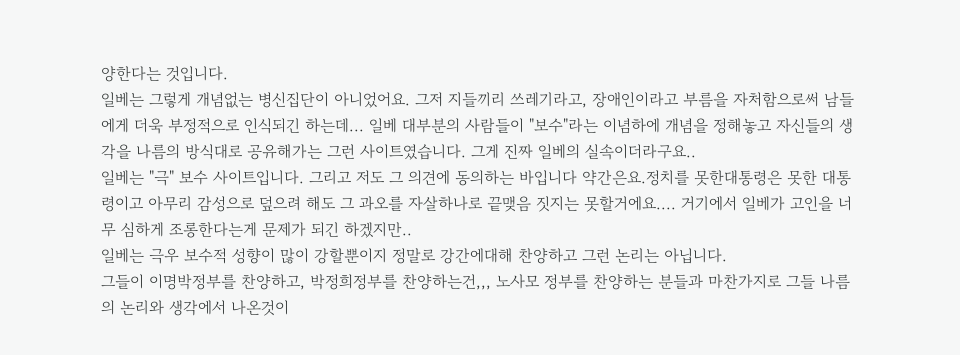양한다는 것입니다.
일베는 그렇게 개념없는 병신집단이 아니었어요. 그저 지들끼리 쓰레기라고, 장애인이라고 부름을 자처함으로써 남들에게 더욱 부정적으로 인식되긴 하는데... 일베 대부분의 사람들이 "보수"라는 이념하에 개념을 정해놓고 자신들의 생각을 나름의 방식대로 공유해가는 그런 사이트였습니다. 그게 진짜 일베의 실속이더라구요..
일베는 "극" 보수 사이트입니다. 그리고 저도 그 의견에 동의하는 바입니다 약간은요.정치를 못한대통령은 못한 대통령이고 아무리 감성으로 덮으려 해도 그 과오를 자살하나로 끝맺음 짓지는 못할거에요.... 거기에서 일베가 고인을 너무 심하게 조롱한다는게 문제가 되긴 하겠지만..
일베는 극우 보수적 성향이 많이 강할뿐이지 정말로 강간에대해 찬양하고 그런 논리는 아닙니다.
그들이 이명박정부를 찬양하고, 박정희정부를 찬양하는건,,, 노사모 정부를 찬양하는 분들과 마찬가지로 그들 나름의 논리와 생각에서 나온것이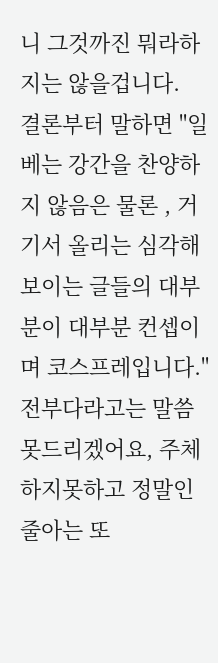니 그것까진 뭐라하지는 않을겁니다.
결론부터 말하면 "일베는 강간을 찬양하지 않음은 물론 , 거기서 올리는 심각해보이는 글들의 대부분이 대부분 컨셉이며 코스프레입니다."전부다라고는 말씀 못드리겠어요, 주체하지못하고 정말인줄아는 또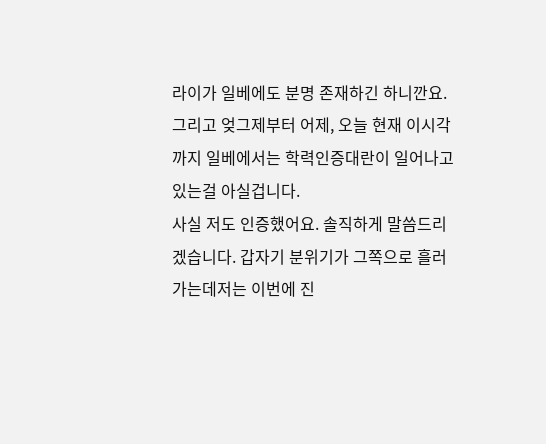라이가 일베에도 분명 존재하긴 하니깐요.
그리고 엊그제부터 어제, 오늘 현재 이시각까지 일베에서는 학력인증대란이 일어나고있는걸 아실겁니다.
사실 저도 인증했어요. 솔직하게 말씀드리겠습니다. 갑자기 분위기가 그쪽으로 흘러가는데저는 이번에 진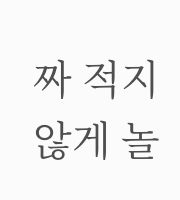짜 적지 않게 놀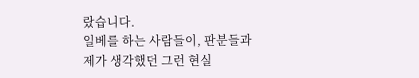랐습니다.
일베를 하는 사람들이, 판분들과 제가 생각했던 그런 현실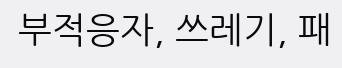부적응자, 쓰레기, 패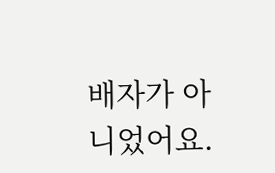배자가 아니었어요.